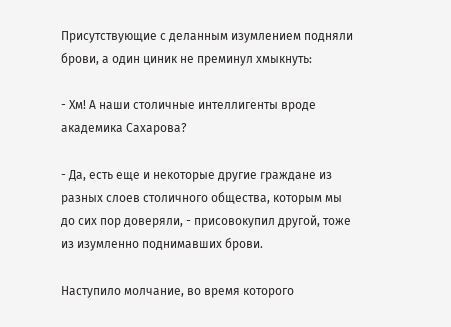Присутствующие с деланным изумлением подняли брови, а один циник не преминул хмыкнуть:

- Хм! А наши столичные интеллигенты вроде академика Сахарова?

- Да, есть еще и некоторые другие граждане из разных слоев столичного общества, которым мы до сих пор доверяли, - присовокупил другой, тоже из изумленно поднимавших брови.

Наступило молчание, во время которого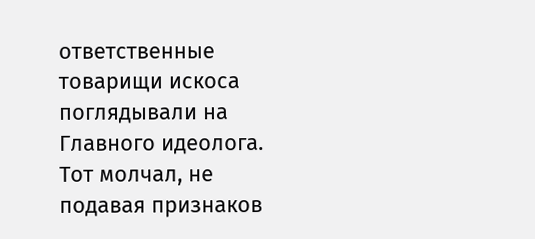ответственные товарищи искоса поглядывали на Главного идеолога. Тот молчал, не подавая признаков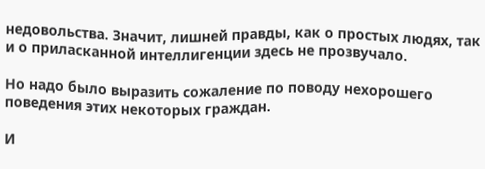недовольства. Значит, лишней правды, как о простых людях, так и о приласканной интеллигенции здесь не прозвучало.

Но надо было выразить сожаление по поводу нехорошего поведения этих некоторых граждан.

И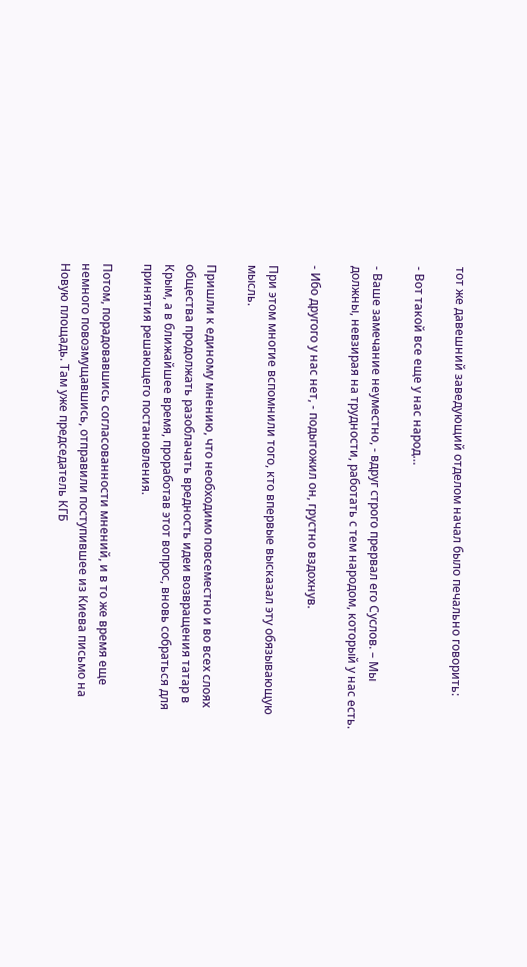тот же давешний заведующий отделом начал было печально говорить:

- Вот такой все еще у нас народ…

- Ваше замечание неуместно, - вдруг строго прервал его Суслов. – Мы должны, невзирая на трудности, работать с тем народом, который у нас есть.

- Ибо другого у нас нет, - подытожил он, грустно вздохнув.

При этом многие вспомнили того, кто впервые высказал эту обязывающую мысль.

Пришли к единому мнению, что необходимо повсеместно и во всех слоях общества продолжать разоблачать вредность идеи возвращения татар в Крым, а в ближайшее время, проработав этот вопрос, вновь собраться для принятия решающего постановления.

Потом, порадовавшись согласованности мнений, и в то же время еще немного повозмущавшись, отправили поступившее из Киева письмо на Новую площадь. Там уже председатель КГБ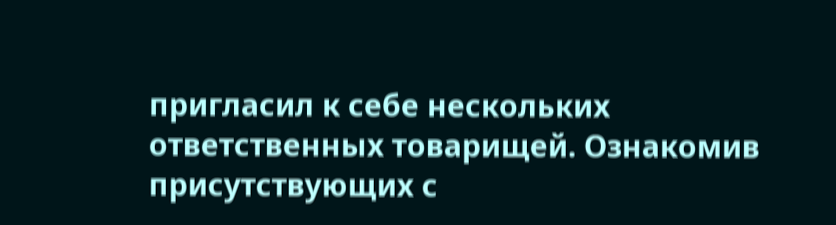пригласил к себе нескольких ответственных товарищей. Ознакомив присутствующих с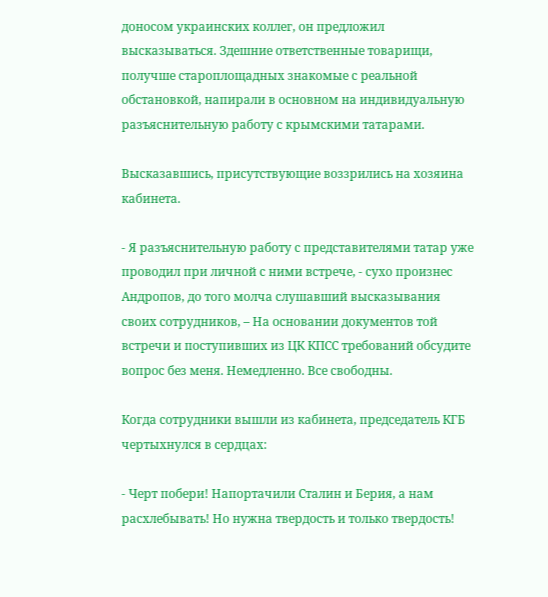доносом украинских коллег, он предложил высказываться. Здешние ответственные товарищи, получше староплощадных знакомые с реальной обстановкой, напирали в основном на индивидуальную разъяснительную работу с крымскими татарами.

Высказавшись, присутствующие воззрились на хозяина кабинета.

- Я разъяснительную работу с представителями татар уже проводил при личной с ними встрече, - сухо произнес Андропов, до того молча слушавший высказывания своих сотрудников, – На основании документов той встречи и поступивших из ЦК КПСС требований обсудите вопрос без меня. Немедленно. Все свободны.

Когда сотрудники вышли из кабинета, председатель КГБ чертыхнулся в сердцах:

- Черт побери! Напортачили Сталин и Берия, а нам расхлебывать! Но нужна твердость и только твердость!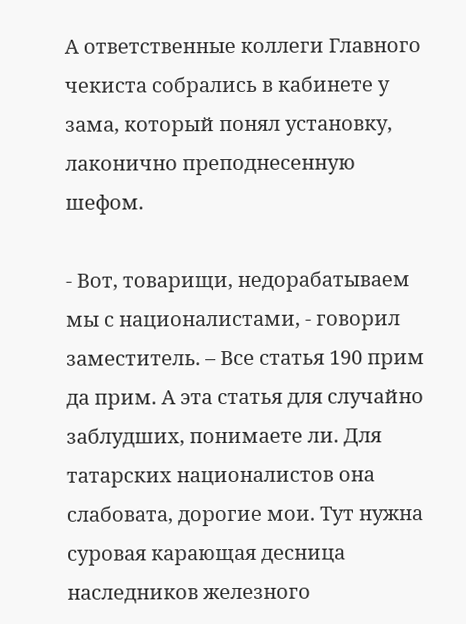А ответственные коллеги Главного чекиста собрались в кабинете у зама, который понял установку, лаконично преподнесенную шефом.

- Вот, товарищи, недорабатываем мы с националистами, - говорил заместитель. – Все статья 190 прим да прим. А эта статья для случайно заблудших, понимаете ли. Для татарских националистов она слабовата, дорогие мои. Тут нужна суровая карающая десница наследников железного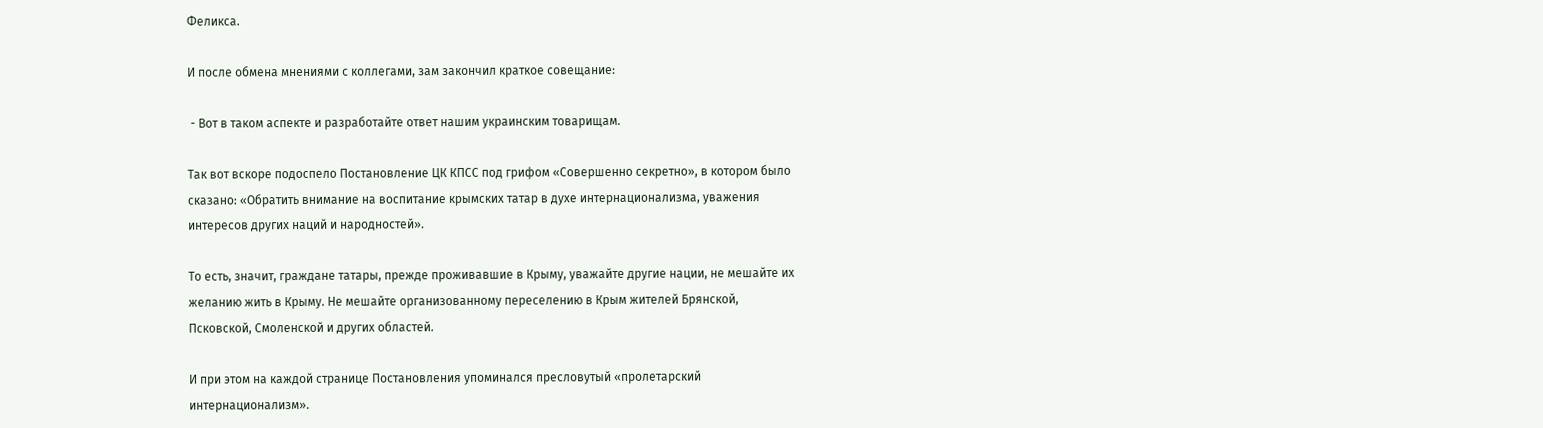Феликса.

И после обмена мнениями с коллегами, зам закончил краткое совещание:

 - Вот в таком аспекте и разработайте ответ нашим украинским товарищам.

Так вот вскоре подоспело Постановление ЦК КПСС под грифом «Совершенно секретно», в котором было сказано: «Обратить внимание на воспитание крымских татар в духе интернационализма, уважения интересов других наций и народностей».

То есть, значит, граждане татары, прежде проживавшие в Крыму, уважайте другие нации, не мешайте их желанию жить в Крыму. Не мешайте организованному переселению в Крым жителей Брянской, Псковской, Смоленской и других областей.

И при этом на каждой странице Постановления упоминался пресловутый «пролетарский интернационализм».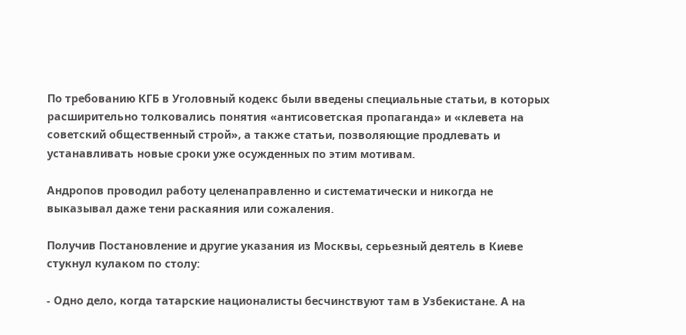По требованию КГБ в Уголовный кодекс были введены специальные статьи, в которых расширительно толковались понятия «антисоветская пропаганда» и «клевета на советский общественный строй», а также статьи, позволяющие продлевать и устанавливать новые сроки уже осужденных по этим мотивам.

Андропов проводил работу целенаправленно и систематически и никогда не выказывал даже тени раскаяния или сожаления.

Получив Постановление и другие указания из Москвы, серьезный деятель в Киеве стукнул кулаком по столу:

- Одно дело, когда татарские националисты бесчинствуют там в Узбекистане. А на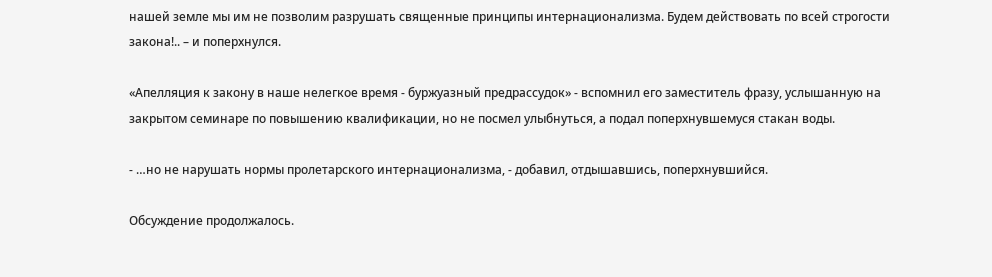нашей земле мы им не позволим разрушать священные принципы интернационализма. Будем действовать по всей строгости закона!.. – и поперхнулся.

«Апелляция к закону в наше нелегкое время - буржуазный предрассудок» - вспомнил его заместитель фразу, услышанную на закрытом семинаре по повышению квалификации, но не посмел улыбнуться, а подал поперхнувшемуся стакан воды.

- …но не нарушать нормы пролетарского интернационализма, - добавил, отдышавшись, поперхнувшийся.

Обсуждение продолжалось.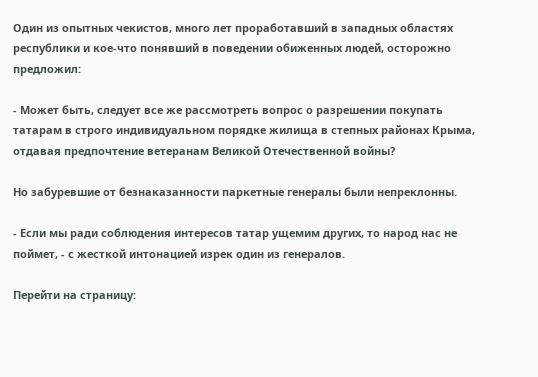Один из опытных чекистов, много лет проработавший в западных областях республики и кое-что понявший в поведении обиженных людей, осторожно предложил:

- Может быть, следует все же рассмотреть вопрос о разрешении покупать татарам в строго индивидуальном порядке жилища в степных районах Крыма, отдавая предпочтение ветеранам Великой Отечественной войны?

Но забуревшие от безнаказанности паркетные генералы были непреклонны.

- Если мы ради соблюдения интересов татар ущемим других, то народ нас не поймет, - с жесткой интонацией изрек один из генералов.

Перейти на страницу: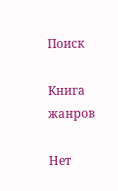Поиск

Книга жанров

Нет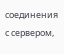соединения с сервером,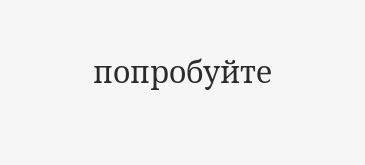попробуйте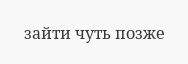зайти чуть позже